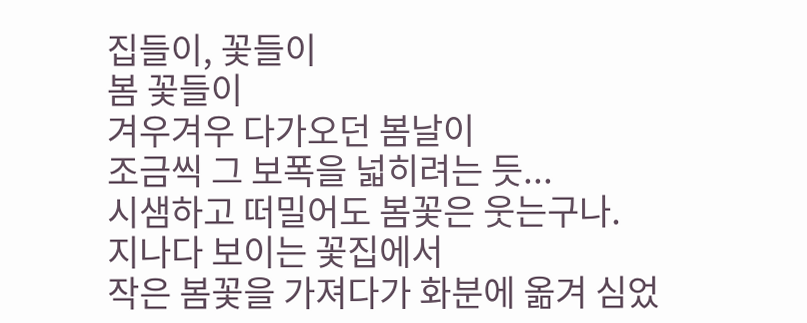집들이, 꽃들이
봄 꽃들이
겨우겨우 다가오던 봄날이
조금씩 그 보폭을 넓히려는 듯...
시샘하고 떠밀어도 봄꽃은 웃는구나.
지나다 보이는 꽃집에서
작은 봄꽃을 가져다가 화분에 옮겨 심었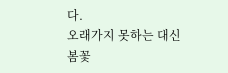다.
오래가지 못하는 대신
봄꽃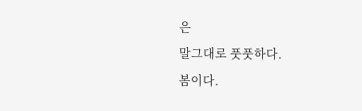은
말그대로 풋풋하다.
봄이다.